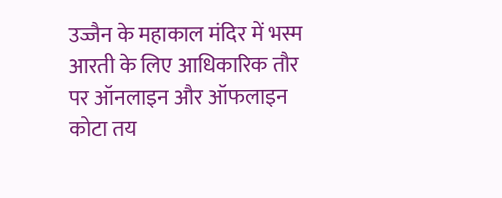उज्जैन के महाकाल मंदिर में भस्म आरती के लिए आधिकारिक तौर पर ऑनलाइन और ऑफलाइन कोटा तय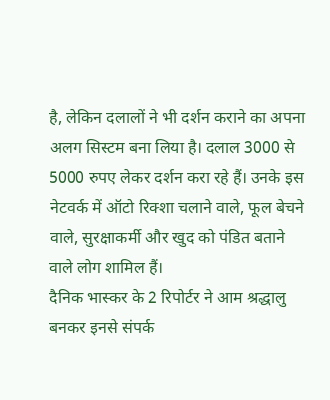है, लेकिन दलालों ने भी दर्शन कराने का अपना अलग सिस्टम बना लिया है। दलाल 3000 से 5000 रुपए लेकर दर्शन करा रहे हैं। उनके इस नेटवर्क में ऑटो रिक्शा चलाने वाले, फूल बेचने वाले, सुरक्षाकर्मी और खुद को पंडित बताने वाले लोग शामिल हैं।
दैनिक भास्कर के 2 रिपोर्टर ने आम श्रद्धालु बनकर इनसे संपर्क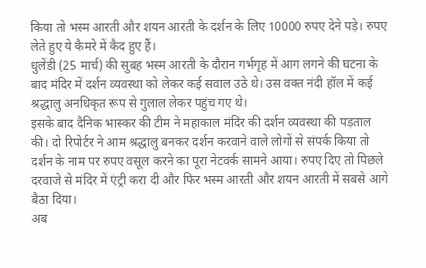किया तो भस्म आरती और शयन आरती के दर्शन के लिए 10000 रुपए देने पड़े। रुपए लेते हुए ये कैमरे में कैद हुए हैं।
धुलेंडी (25 मार्च) की सुबह भस्म आरती के दौरान गर्भगृह में आग लगने की घटना के बाद मंदिर में दर्शन व्यवस्था को लेकर कई सवाल उठे थे। उस वक्त नंदी हॉल में कई श्रद्धालु अनधिकृत रूप से गुलाल लेकर पहुंच गए थे।
इसके बाद दैनिक भास्कर की टीम ने महाकाल मंदिर की दर्शन व्यवस्था की पड़ताल की। दो रिपोर्टर ने आम श्रद्धालु बनकर दर्शन करवाने वाले लोगों से संपर्क किया तो दर्शन के नाम पर रुपए वसूल करने का पूरा नेटवर्क सामने आया। रुपए दिए तो पिछले दरवाजे से मंदिर में एंट्री करा दी और फिर भस्म आरती और शयन आरती में सबसे आगे बैठा दिया।
अब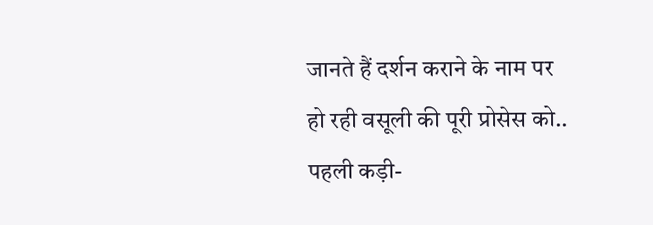जानते हैं दर्शन कराने के नाम पर हो रही वसूली की पूरी प्रोसेस को..
पहली कड़ी-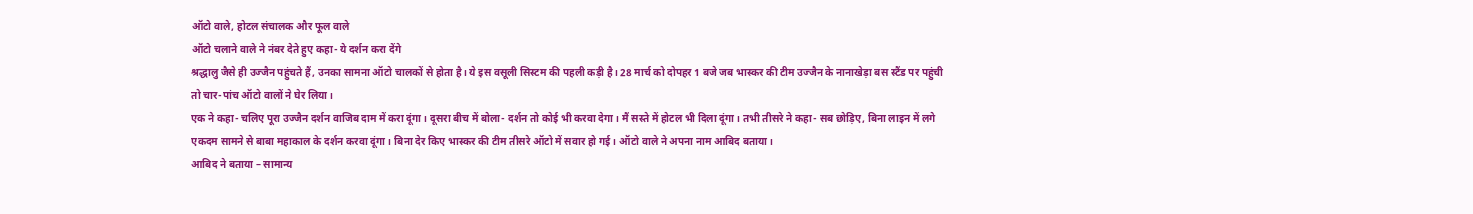ऑटो वाले, होटल संचालक और फूल वाले
ऑटो चलाने वाले ने नंबर देते हुए कहा- ये दर्शन करा देंगे
श्रद्धालु जैसे ही उज्जैन पहुंचते हैं, उनका सामना ऑटो चालकों से होता है। ये इस वसूली सिस्टम की पहली कड़ी है। 28 मार्च को दोपहर 1 बजे जब भास्कर की टीम उज्जैन के नानाखेड़ा बस स्टैंड पर पहुंची तो चार-पांच ऑटो वालों ने घेर लिया।
एक ने कहा- चलिए पूरा उज्जैन दर्शन वाजिब दाम में करा दूंगा। दूसरा बीच में बोला- दर्शन तो कोई भी करवा देगा। मैं सस्ते में होटल भी दिला दूंगा। तभी तीसरे ने कहा- सब छोड़िए, बिना लाइन में लगे एकदम सामने से बाबा महाकाल के दर्शन करवा दूंगा। बिना देर किए भास्कर की टीम तीसरे ऑटो में सवार हो गई। ऑटो वाले ने अपना नाम आबिद बताया।
आबिद ने बताया – सामान्य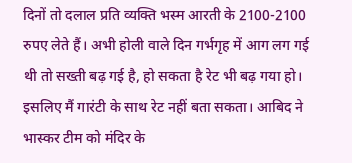दिनों तो दलाल प्रति व्यक्ति भस्म आरती के 2100-2100 रुपए लेते हैं। अभी होली वाले दिन गर्भगृह में आग लग गई थी तो सख्ती बढ़ गई है, हो सकता है रेट भी बढ़ गया हो। इसलिए मैं गारंटी के साथ रेट नहीं बता सकता। आबिद ने भास्कर टीम को मंदिर के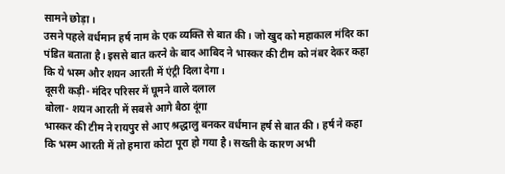सामने छोड़ा।
उसने पहले वर्धमान हर्ष नाम के एक व्यक्ति से बात की। जो खुद को महाकाल मंदिर का पंडित बताता है। इससे बात करने के बाद आबिद ने भास्कर की टीम को नंबर देकर कहा कि ये भस्म और शयन आरती में एंट्री दिला देगा।
दूसरी कड़ी- मंदिर परिसर में घूमने वाले दलाल
बोला- शयन आरती में सबसे आगे बैठा दूंगा
भास्कर की टीम ने रायपुर से आए श्रद्धालु बनकर वर्धमान हर्ष से बात की। हर्ष ने कहा कि भस्म आरती में तो हमारा कोटा पूरा हो गया है। सख्ती के कारण अभी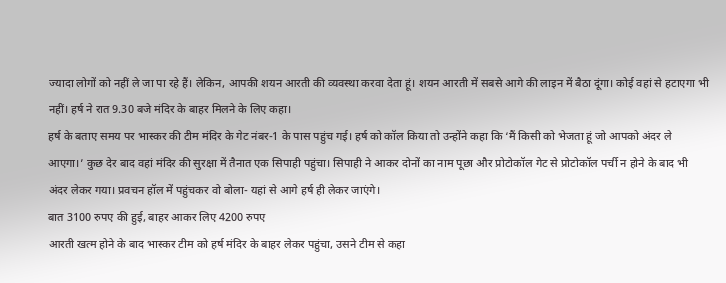ज्यादा लोगों को नहीं ले जा पा रहे हैं। लेकिन, आपकी शयन आरती की व्यवस्था करवा देता हूं। शयन आरती में सबसे आगे की लाइन में बैठा दूंगा। कोई वहां से हटाएगा भी नहीं। हर्ष ने रात 9.30 बजे मंदिर के बाहर मिलने के लिए कहा।
हर्ष के बताए समय पर भास्कर की टीम मंदिर के गेट नंबर-1 के पास पहुंच गई। हर्ष को कॉल किया तो उन्होंने कहा कि ‘मैं किसी को भेजता हूं जो आपको अंदर ले आएगा।’ कुछ देर बाद वहां मंदिर की सुरक्षा में तैनात एक सिपाही पहुंचा। सिपाही ने आकर दोनों का नाम पूछा और प्रोटोकॉल गेट से प्रोटोकॉल पर्ची न होने के बाद भी अंदर लेकर गया। प्रवचन हॉल में पहुंचकर वो बोला- यहां से आगे हर्ष ही लेकर जाएंगे।
बात 3100 रुपए की हुई, बाहर आकर लिए 4200 रुपए
आरती खत्म होने के बाद भास्कर टीम को हर्ष मंदिर के बाहर लेकर पहुंचा, उसने टीम से कहा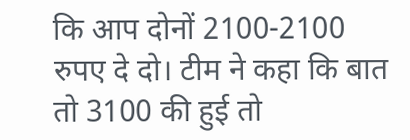कि आप दोनों 2100-2100 रुपए दे दो। टीम ने कहा कि बात तो 3100 की हुई तो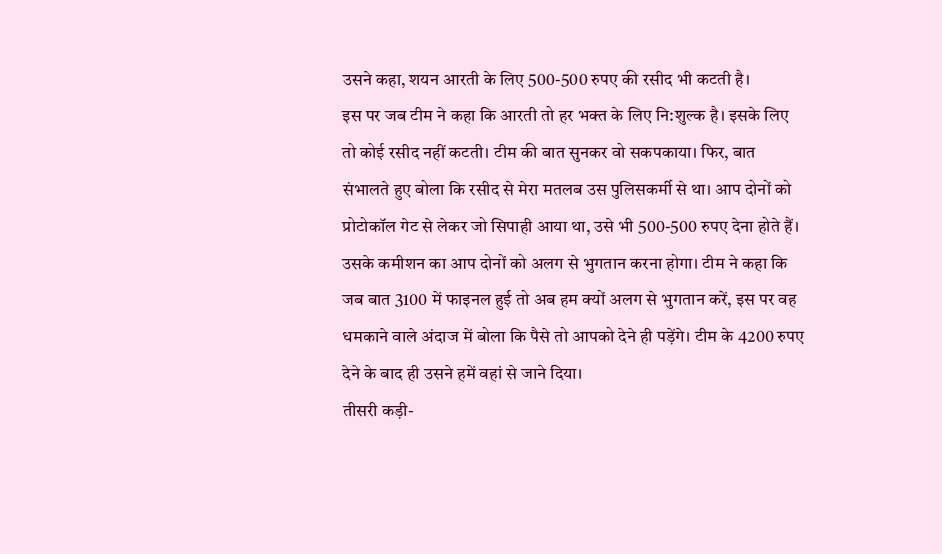उसने कहा, शयन आरती के लिए 500-500 रुपए की रसीद भी कटती है।
इस पर जब टीम ने कहा कि आरती तो हर भक्त के लिए नि:शुल्क है। इसके लिए तो कोई रसीद नहीं कटती। टीम की बात सुनकर वो सकपकाया। फिर, बात संभालते हुए बोला कि रसीद से मेरा मतलब उस पुलिसकर्मी से था। आप दोनों को प्रोटोकॉल गेट से लेकर जो सिपाही आया था, उसे भी 500-500 रुपए देना होते हैं।
उसके कमीशन का आप दोनों को अलग से भुगतान करना होगा। टीम ने कहा कि जब बात 3100 में फाइनल हुई तो अब हम क्यों अलग से भुगतान करें, इस पर वह धमकाने वाले अंदाज में बोला कि पैसे तो आपको देने ही पड़ेंगे। टीम के 4200 रुपए देने के बाद ही उसने हमें वहां से जाने दिया।
तीसरी कड़ी-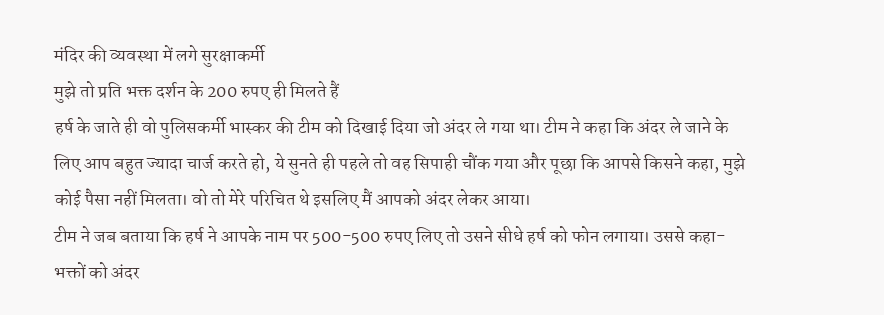मंदिर की व्यवस्था में लगे सुरक्षाकर्मी
मुझे तो प्रति भक्त दर्शन के 200 रुपए ही मिलते हैं
हर्ष के जाते ही वो पुलिसकर्मी भास्कर की टीम को दिखाई दिया जो अंदर ले गया था। टीम ने कहा कि अंदर ले जाने के लिए आप बहुत ज्यादा चार्ज करते हो, ये सुनते ही पहले तो वह सिपाही चौंक गया और पूछा कि आपसे किसने कहा, मुझे कोई पैसा नहीं मिलता। वो तो मेरे परिचित थे इसलिए मैं आपको अंदर लेकर आया।
टीम ने जब बताया कि हर्ष ने आपके नाम पर 500-500 रुपए लिए तो उसने सीधे हर्ष को फोन लगाया। उससे कहा- भक्तों को अंदर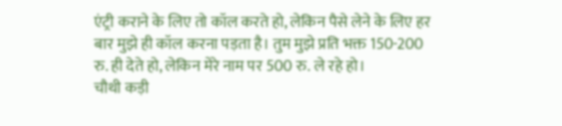एंट्री कराने के लिए तो कॉल करते हो, लेकिन पैसे लेने के लिए हर बार मुझे ही कॉल करना पड़ता है। तुम मुझे प्रति भक्त 150-200 रु. ही देते हो, लेकिन मेरे नाम पर 500 रु. ले रहे हो।
चौथी कड़ी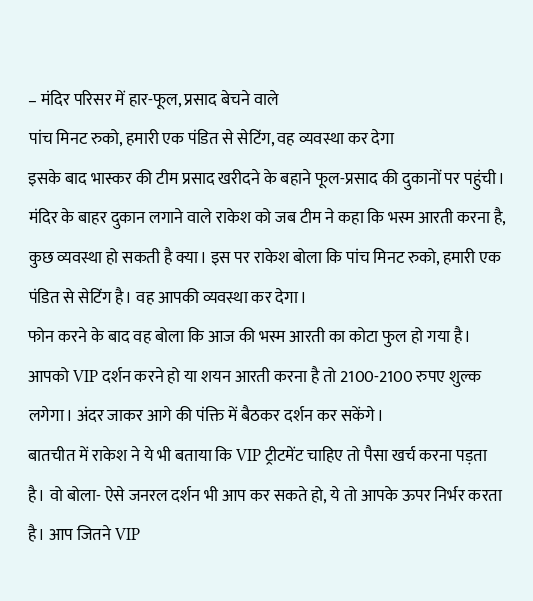– मंदिर परिसर में हार-फूल, प्रसाद बेचने वाले
पांच मिनट रुको, हमारी एक पंडित से सेटिंग, वह व्यवस्था कर देगा
इसके बाद भास्कर की टीम प्रसाद खरीदने के बहाने फूल-प्रसाद की दुकानों पर पहुंची। मंदिर के बाहर दुकान लगाने वाले राकेश को जब टीम ने कहा कि भस्म आरती करना है, कुछ व्यवस्था हो सकती है क्या। इस पर राकेश बोला कि पांच मिनट रुको, हमारी एक पंडित से सेटिंग है। वह आपकी व्यवस्था कर देगा।
फोन करने के बाद वह बोला कि आज की भस्म आरती का कोटा फुल हो गया है। आपको VIP दर्शन करने हो या शयन आरती करना है तो 2100-2100 रुपए शुल्क लगेगा। अंदर जाकर आगे की पंक्ति में बैठकर दर्शन कर सकेंगे।
बातचीत में राकेश ने ये भी बताया कि VIP ट्रीटमेंट चाहिए तो पैसा खर्च करना पड़ता है। वो बोला- ऐसे जनरल दर्शन भी आप कर सकते हो, ये तो आपके ऊपर निर्भर करता है। आप जितने VIP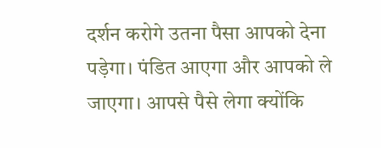दर्शन करोगे उतना पैसा आपको देना पड़ेगा। पंडित आएगा और आपको ले जाएगा। आपसे पैसे लेगा क्योंकि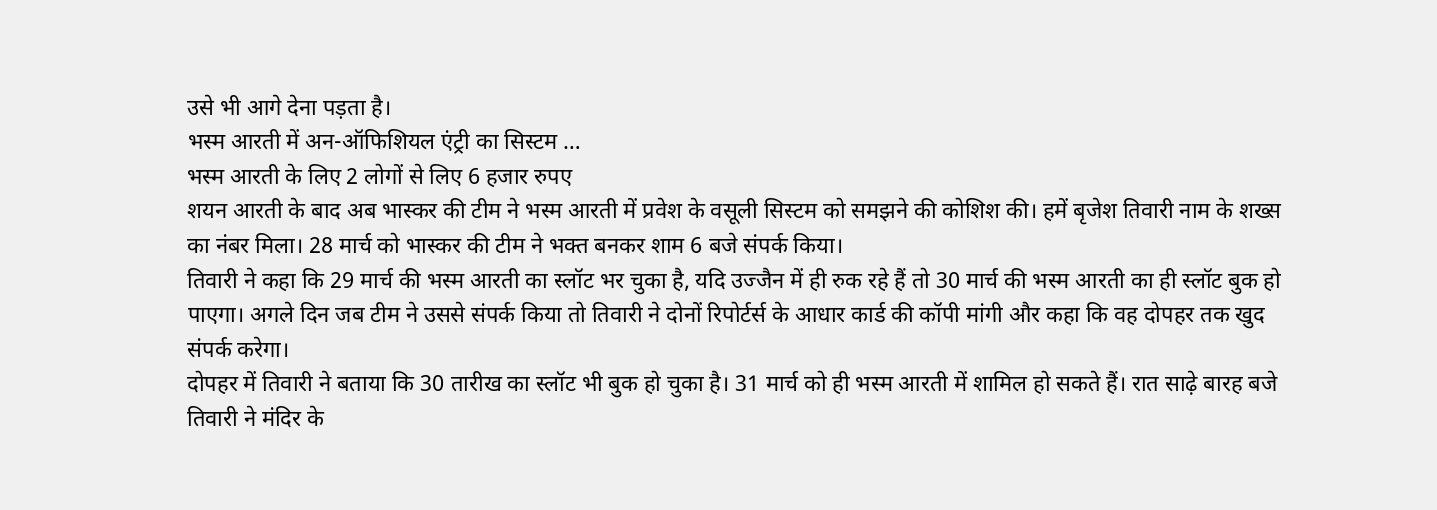उसे भी आगे देना पड़ता है।
भस्म आरती में अन-ऑफिशियल एंट्री का सिस्टम …
भस्म आरती के लिए 2 लोगों से लिए 6 हजार रुपए
शयन आरती के बाद अब भास्कर की टीम ने भस्म आरती में प्रवेश के वसूली सिस्टम को समझने की कोशिश की। हमें बृजेश तिवारी नाम के शख्स का नंबर मिला। 28 मार्च को भास्कर की टीम ने भक्त बनकर शाम 6 बजे संपर्क किया।
तिवारी ने कहा कि 29 मार्च की भस्म आरती का स्लॉट भर चुका है, यदि उज्जैन में ही रुक रहे हैं तो 30 मार्च की भस्म आरती का ही स्लॉट बुक हो पाएगा। अगले दिन जब टीम ने उससे संपर्क किया तो तिवारी ने दोनों रिपोर्टर्स के आधार कार्ड की कॉपी मांगी और कहा कि वह दोपहर तक खुद संपर्क करेगा।
दोपहर में तिवारी ने बताया कि 30 तारीख का स्लॉट भी बुक हो चुका है। 31 मार्च को ही भस्म आरती में शामिल हो सकते हैं। रात साढ़े बारह बजे तिवारी ने मंदिर के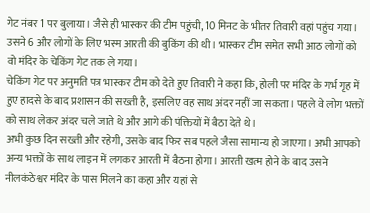गेट नंबर 1 पर बुलाया। जैसे ही भास्कर की टीम पहुंची, 10 मिनट के भीतर तिवारी वहां पहुंच गया। उसने 6 और लोगों के लिए भस्म आरती की बुकिंग की थी। भास्कर टीम समेत सभी आठ लोगों को वो मंदिर के चेकिंग गेट तक ले गया।
चेकिंग गेट पर अनुमति पत्र भास्कर टीम को देते हुए तिवारी ने कहा कि, होली पर मंदिर के गर्भ गृह में हुए हादसे के बाद प्रशासन की सख्ती है, इसलिए वह साथ अंदर नहीं जा सकता। पहले वे लोग भक्तों को साथ लेकर अंदर चले जाते थे और आगे की पंक्तियों में बैठा देते थे।
अभी कुछ दिन सख्ती और रहेगी, उसके बाद फिर सब पहले जैसा सामान्य हो जाएगा। अभी आपको अन्य भक्तों के साथ लाइन में लगकर आरती में बैठना होगा। आरती खत्म होने के बाद उसने नीलकंठेश्वर मंदिर के पास मिलने का कहा और यहां से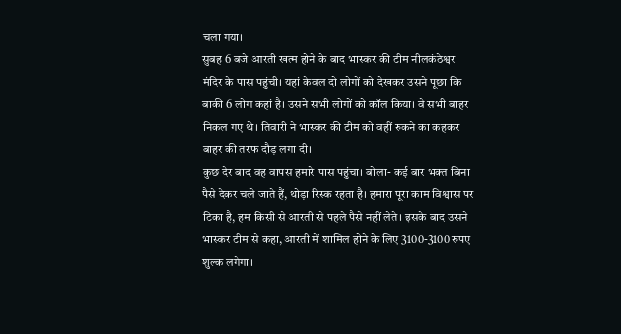चला गया।
सुबह 6 बजे आरती खत्म होने के बाद भास्कर की टीम नीलकंठेश्वर मंदिर के पास पहुंची। यहां केवल दो लोगों को देखकर उसने पूछा कि बाकी 6 लोग कहां है। उसने सभी लोगों को कॉल किया। वे सभी बाहर निकल गए थे। तिवारी ने भास्कर की टीम को वहीं रुकने का कहकर बाहर की तरफ दौड़ लगा दी।
कुछ देर बाद वह वापस हमारे पास पहुंचा। बोला- कई बार भक्त बिना पैसे देकर चले जाते हैं, थोड़ा रिस्क रहता है। हमारा पूरा काम विश्वास पर टिका है, हम किसी से आरती से पहले पैसे नहीं लेते। इसके बाद उसने भास्कर टीम से कहा, आरती में शामिल होने के लिए 3100-3100 रुपए शुल्क लगेगा।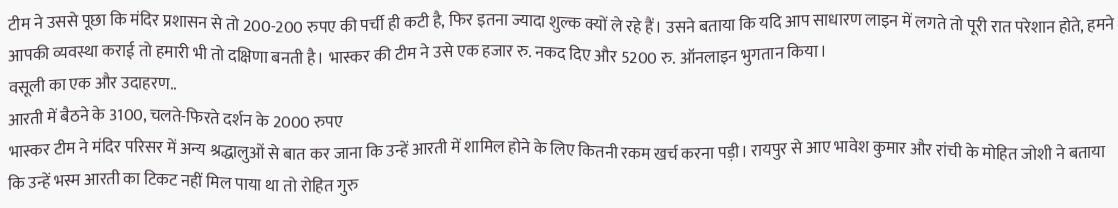टीम ने उससे पूछा कि मंदिर प्रशासन से तो 200-200 रुपए की पर्ची ही कटी है, फिर इतना ज्यादा शुल्क क्यों ले रहे हैं। उसने बताया कि यदि आप साधारण लाइन में लगते तो पूरी रात परेशान होते, हमने आपकी व्यवस्था कराई तो हमारी भी तो दक्षिणा बनती है। भास्कर की टीम ने उसे एक हजार रु. नकद दिए और 5200 रु. ऑनलाइन भुगतान किया।
वसूली का एक और उदाहरण..
आरती में बैठने के 3100, चलते-फिरते दर्शन के 2000 रुपए
भास्कर टीम ने मंदिर परिसर में अन्य श्रद्धालुओं से बात कर जाना कि उन्हें आरती में शामिल होने के लिए कितनी रकम खर्च करना पड़ी। रायपुर से आए भावेश कुमार और रांची के मोहित जोशी ने बताया कि उन्हें भस्म आरती का टिकट नहीं मिल पाया था तो रोहित गुरु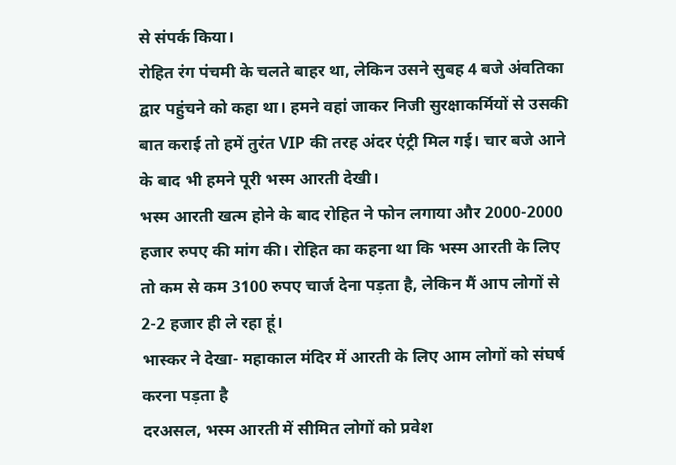से संपर्क किया।
रोहित रंग पंचमी के चलते बाहर था, लेकिन उसने सुबह 4 बजे अंवतिका द्वार पहुंचने को कहा था। हमने वहां जाकर निजी सुरक्षाकर्मियों से उसकी बात कराई तो हमें तुरंत VIP की तरह अंदर एंट्री मिल गई। चार बजे आने के बाद भी हमने पूरी भस्म आरती देखी।
भस्म आरती खत्म होने के बाद रोहित ने फोन लगाया और 2000-2000 हजार रुपए की मांग की। रोहित का कहना था कि भस्म आरती के लिए तो कम से कम 3100 रुपए चार्ज देना पड़ता है, लेकिन मैं आप लोगों से 2-2 हजार ही ले रहा हूं।
भास्कर ने देखा- महाकाल मंदिर में आरती के लिए आम लोगों को संघर्ष करना पड़ता है
दरअसल, भस्म आरती में सीमित लोगों को प्रवेश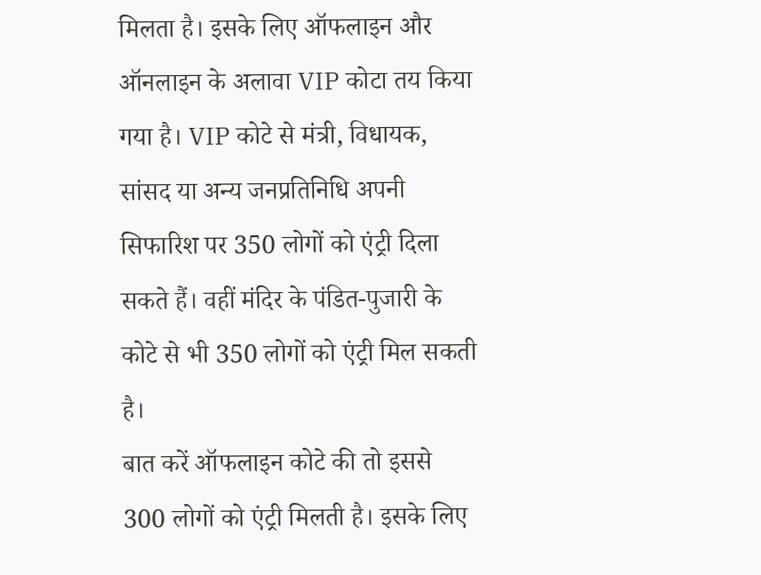मिलता है। इसके लिए ऑफलाइन और ऑनलाइन के अलावा VIP कोटा तय किया गया है। VIP कोटे से मंत्री, विधायक, सांसद या अन्य जनप्रतिनिधि अपनी सिफारिश पर 350 लोगों को एंट्री दिला सकते हैं। वहीं मंदिर के पंडित-पुजारी के कोटे से भी 350 लोगों को एंट्री मिल सकती है।
बात करें ऑफलाइन कोटे की तो इससे 300 लोगों को एंट्री मिलती है। इसके लिए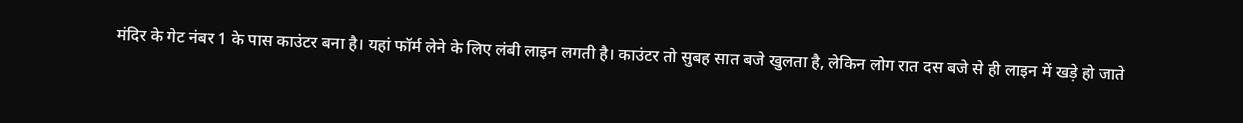मंदिर के गेट नंबर 1 के पास काउंटर बना है। यहां फॉर्म लेने के लिए लंबी लाइन लगती है। काउंटर तो सुबह सात बजे खुलता है, लेकिन लोग रात दस बजे से ही लाइन में खड़े हो जाते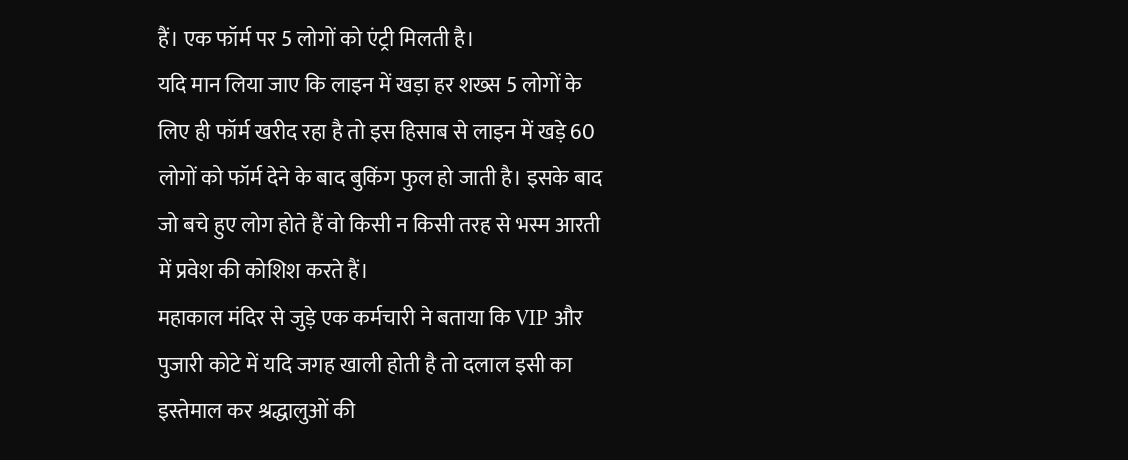हैं। एक फॉर्म पर 5 लोगों को एंट्री मिलती है।
यदि मान लिया जाए कि लाइन में खड़ा हर शख्स 5 लोगों के लिए ही फॉर्म खरीद रहा है तो इस हिसाब से लाइन में खड़े 60 लोगों को फॉर्म देने के बाद बुकिंग फुल हो जाती है। इसके बाद जो बचे हुए लोग होते हैं वो किसी न किसी तरह से भस्म आरती में प्रवेश की कोशिश करते हैं।
महाकाल मंदिर से जुड़े एक कर्मचारी ने बताया कि VIP और पुजारी कोटे में यदि जगह खाली होती है तो दलाल इसी का इस्तेमाल कर श्रद्धालुओं की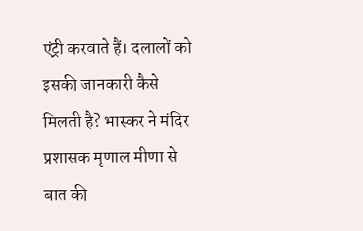एंट्री करवाते हैं। दलालों को इसकी जानकारी कैसे मिलती है? भास्कर ने मंदिर प्रशासक मृणाल मीणा से बात की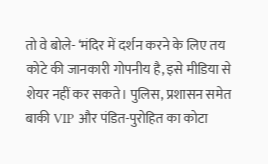तो वे बोले- ‘मंदिर में दर्शन करने के लिए तय कोटे की जानकारी गोपनीय है, इसे मीडिया से शेयर नहीं कर सकते। पुलिस, प्रशासन समेत बाकी VIP और पंडित-पुरोहित का कोटा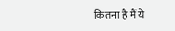कितना है मैं ये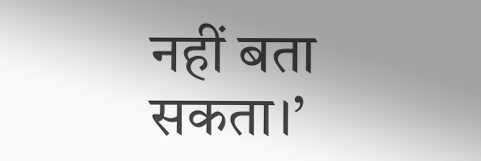नहीं बता सकता।’